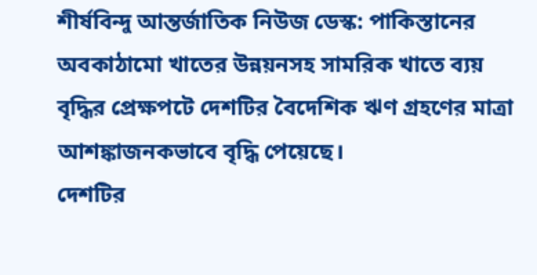শীর্ষবিন্দু আন্তর্জাতিক নিউজ ডেস্ক: পাকিস্তানের অবকাঠামো খাতের উন্নয়নসহ সামরিক খাতে ব্যয় বৃদ্ধির প্রেক্ষপটে দেশটির বৈদেশিক ঋণ গ্রহণের মাত্রা আশঙ্কাজনকভাবে বৃদ্ধি পেয়েছে।
দেশটির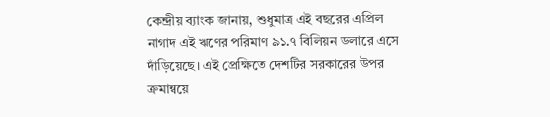কেন্দ্রীয় ব্যাংক জানায়, শুধুমাত্র এই বছরের এপ্রিল নাগাদ এই ঋণের পরিমাণ ৯১.৭ বিলিয়ন ডলারে এসে দাঁড়িয়েছে। এই প্রেক্ষিতে দেশটির সরকারের উপর ক্রমান্বয়ে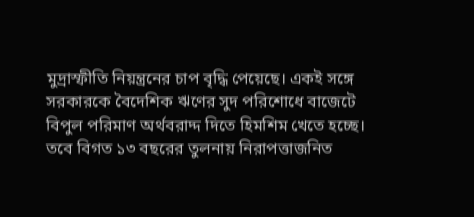মুদ্রাস্ফীতি নিয়ন্ত্রনের চাপ বৃদ্ধি পেয়েছে। একই সঙ্গে সরকারকে বৈদেশিক ঋণের সুদ পরিশোধে বাজেটে বিপুল পরিমাণ অর্থবরাদ্দ দিতে হিমশিম খেতে হচ্ছে।
তবে বিগত ১৩ বছরের তুলনায় নিরাপত্তাজনিত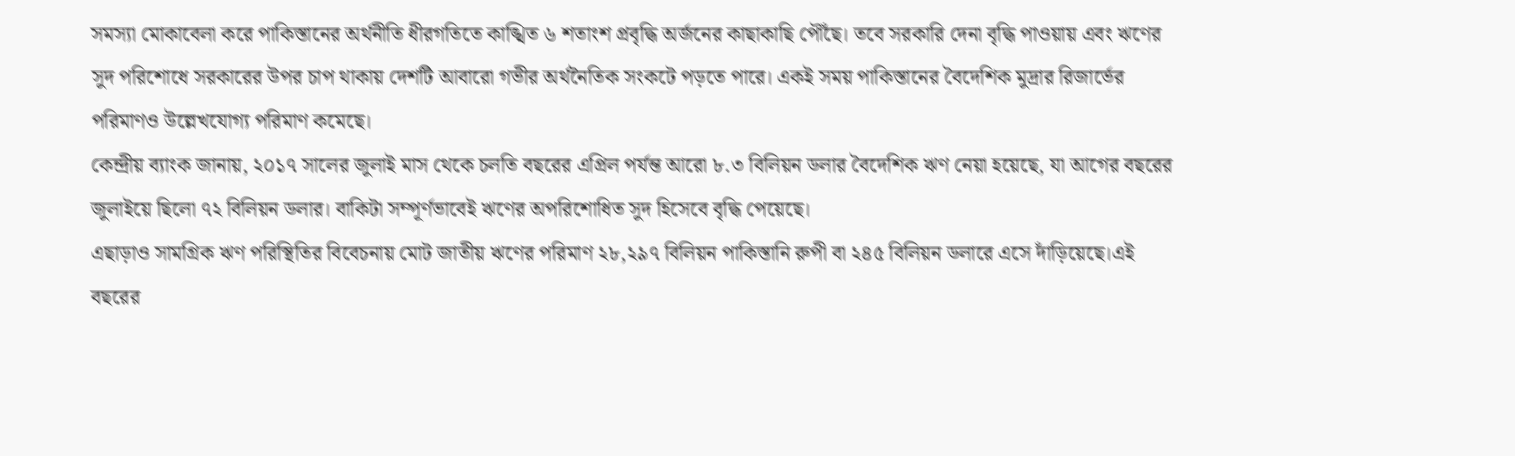সমস্যা মোকাবেলা করে পাকিস্তানের অর্থনীতি ধীরগতিতে কাঙ্খিত ৬ শতাংশ প্রবৃদ্ধি অর্জনের কাছাকাছি পৌঁছে। তবে সরকারি দেনা বৃদ্ধি পাওয়ায় এবং ঋণের সুদ পরিশোধে সরকারের উপর চাপ থাকায় দেশটি আবারো গভীর অর্থনৈতিক সংকটে পড়তে পারে। একই সময় পাকিস্তানের বৈদেশিক মুদ্রার রিজার্ভের পরিমাণও উল্লেখযোগ্য পরিমাণ কমেছে।
কেন্দ্রীয় ব্যাংক জানায়, ২০১৭ সালের জুলাই মাস থেকে চলতি বছরের এপ্রিল পর্যন্ত আরো ৮.৩ বিলিয়ন ডলার বৈদেশিক ঋণ নেয়া হয়েছে, যা আগের বছরের জুলাইয়ে ছিলো ৭২ বিলিয়ন ডলার। বাকিটা সম্পূর্ণভাবেই ঋণের অপরিশোধিত সুদ হিসেবে বৃদ্ধি পেয়েছে।
এছাড়াও সামগ্রিক ঋণ পরিস্থিতির বিবেচনায় মোট জাতীয় ঋণের পরিমাণ ২৮,২৯৭ বিলিয়ন পাকিস্তানি রুপী বা ২৪৫ বিলিয়ন ডলারে এসে দাঁড়িয়েছে।এই বছরের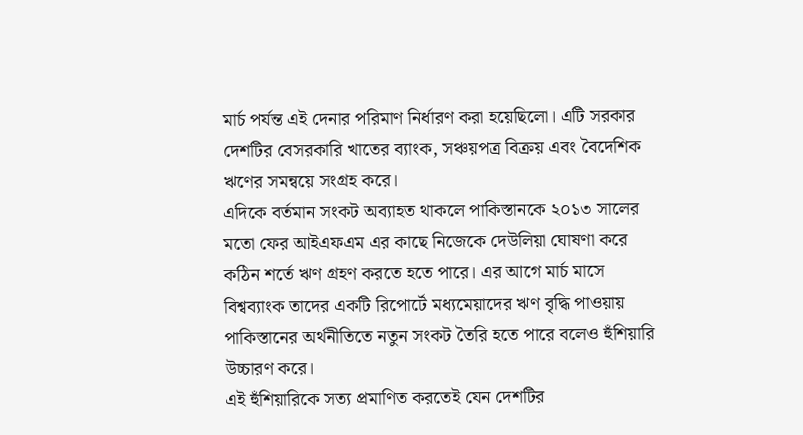মার্চ পর্যন্ত এই দেনার পরিমাণ নির্ধারণ করা হয়েছিলো। এটি সরকার দেশটির বেসরকারি খাতের ব্যাংক, সঞ্চয়পত্র বিক্রয় এবং বৈদেশিক ঋণের সমন্বয়ে সংগ্রহ করে।
এদিকে বর্তমান সংকট অব্যাহত থাকলে পাকিস্তানকে ২০১৩ সালের মতো ফের আইএফএম এর কাছে নিজেকে দেউলিয়া ঘোষণা করে কঠিন শর্তে ঋণ গ্রহণ করতে হতে পারে। এর আগে মার্চ মাসে বিশ্বব্যাংক তাদের একটি রিপোর্টে মধ্যমেয়াদের ঋণ বৃদ্ধি পাওয়ায় পাকিস্তানের অর্থনীতিতে নতুন সংকট তৈরি হতে পারে বলেও হুঁশিয়ারি উচ্চারণ করে।
এই হুঁশিয়ারিকে সত্য প্রমাণিত করতেই যেন দেশটির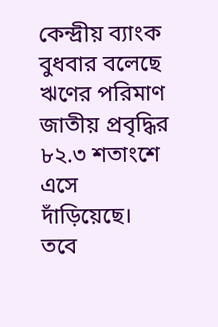কেন্দ্রীয় ব্যাংক বুধবার বলেছে ঋণের পরিমাণ জাতীয় প্রবৃদ্ধির ৮২.৩ শতাংশে এসে দাঁড়িয়েছে। তবে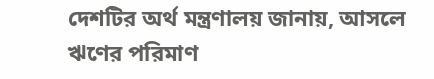দেশটির অর্থ মন্ত্রণালয় জানায়, আসলে ঋণের পরিমাণ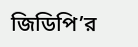জিডিপি’র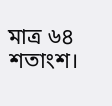মাত্র ৬৪ শতাংশ।